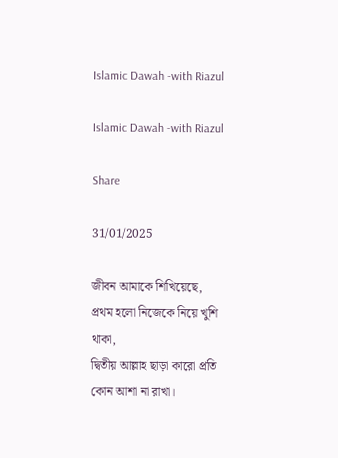Islamic Dawah -with Riazul

Islamic Dawah -with Riazul

Share

31/01/2025

জীবন আমাকে শিখিয়েছে,
প্রথম হলো নিজেকে নিয়ে খুশি থাকা,
দ্বিতীয় আল্লাহ ছাড়া কারো প্রতি কোন আশা না রাখা।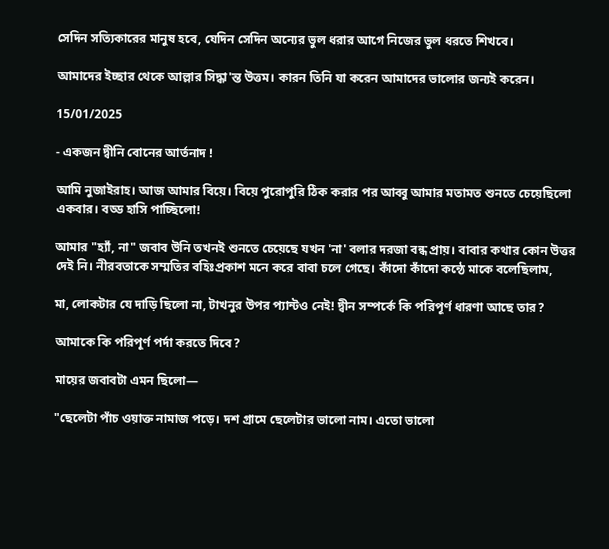সেদিন সত্যিকারের মানুষ হবে, যেদিন সেদিন অন্যের ভুল ধরার আগে নিজের ভুল ধরতে শিখবে।

আমাদের ইচ্ছার থেকে আল্লার সিদ্ধা'ন্ত উত্তম। কারন তিনি যা করেন আমাদের ভালোর জন্যই করেন।

15/01/2025

- একজন দ্বীনি বোনের আর্তনাদ !

আমি নুজাইরাহ। আজ আমার বিয়ে। বিয়ে পুরোপুরি ঠিক করার পর আব্বু আমার মতামত শুনতে চেয়েছিলো একবার। বড্ড হাসি পাচ্ছিলো!

আমার "হ্যাঁ, না" জবাব উনি তখনই শুনতে চেয়েছে যখন 'না' বলার দরজা বন্ধ প্রায়। বাবার কথার কোন উত্তর দেই নি। নীরবতাকে সম্মতির বহিঃপ্রকাশ মনে করে বাবা চলে গেছে। কাঁদো কাঁদো কন্ঠে মাকে বলেছিলাম,

মা, লোকটার যে দাড়ি ছিলো না, টাখনুর উপর প্যান্টও নেই! দ্বীন সম্পর্কে কি পরিপূর্ণ ধারণা আছে তার?

আমাকে কি পরিপূর্ণ পর্দা করতে দিবে?

মায়ের জবাবটা এমন ছিলো—

"ছেলেটা পাঁচ ওয়াক্ত নামাজ পড়ে। দশ গ্রামে ছেলেটার ভালো নাম। এতো ভালো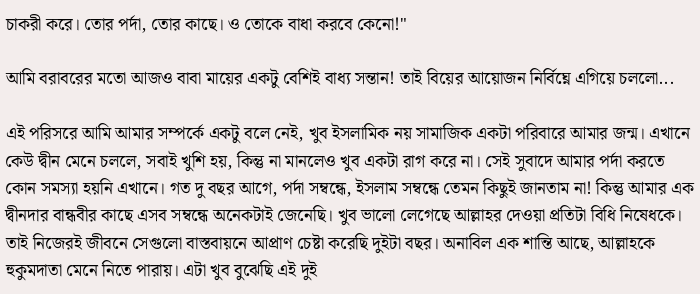চাকরী করে। তোর পর্দা, তোর কাছে। ও তোকে বাধা করবে কেনো!"

আমি বরাবরের মতো আজও বাবা মায়ের একটু বেশিই বাধ্য সন্তান! তাই বিয়ের আয়োজন নির্বিঘ্নে এগিয়ে চললো...

এই পরিসরে আমি আমার সম্পর্কে একটু বলে নেই, খুব ইসলামিক নয় সামাজিক একটা পরিবারে আমার জন্ম। এখানে কেউ দ্বীন মেনে চললে, সবাই খুশি হয়, কিন্তু না মানলেও খুব একটা রাগ করে না। সেই সুবাদে আমার পর্দা করতে কোন সমস্যা হয়নি এখানে। গত দু বছর আগে, পর্দা সম্বন্ধে, ইসলাম সম্বন্ধে তেমন কিছুই জানতাম না! কিন্তু আমার এক দ্বীনদার বান্ধবীর কাছে এসব সম্বন্ধে অনেকটাই জেনেছি। খুব ভালো লেগেছে আল্লাহর দেওয়া প্রতিটা বিধি নিষেধকে। তাই নিজেরই জীবনে সেগুলো বাস্তবায়নে আপ্রাণ চেষ্টা করেছি দুইটা বছর। অনাবিল এক শান্তি আছে, আল্লাহকে হুকুমদাতা মেনে নিতে পারায়। এটা খুব বুঝেছি এই দুই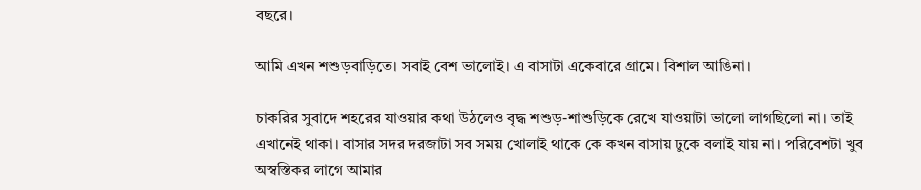বছরে।

আমি এখন শশুড়বাড়িতে। সবাই বেশ ভালোই। এ বাসাটা একেবারে গ্রামে। বিশাল আঙিনা।

চাকরির সুবাদে শহরের যাওয়ার কথা উঠলেও বৃদ্ধ শশুড়-শাশুড়িকে রেখে যাওয়াটা ভালো লাগছিলো না। তাই এখানেই থাকা। বাসার সদর দরজাটা সব সময় খোলাই থাকে কে কখন বাসায় ঢুকে বলাই যায় না। পরিবেশটা খুব অস্বস্তিকর লাগে আমার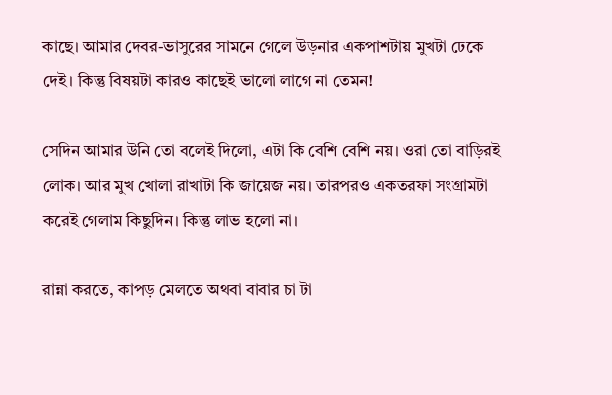কাছে। আমার দেবর-ভাসুরের সামনে গেলে উড়নার একপাশটায় মুখটা ঢেকে দেই। কিন্তু বিষয়টা কারও কাছেই ভালো লাগে না তেমন!

সেদিন আমার উনি তো বলেই দিলো, এটা কি বেশি বেশি নয়। ওরা তো বাড়িরই লোক। আর মুখ খোলা রাখাটা কি জায়েজ নয়। তারপরও একতরফা সংগ্রামটা করেই গেলাম কিছুদিন। কিন্তু লাভ হলো না।

রান্না করতে, কাপড় মেলতে অথবা বাবার চা টা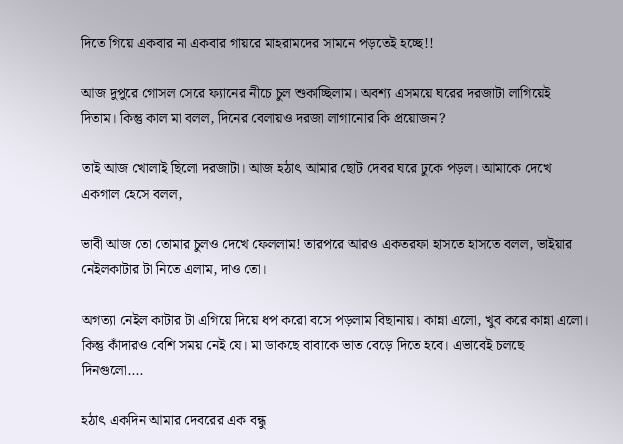দিতে গিয়ে একবার না একবার গায়রে মাহরামদের সামনে পড়তেই হচ্ছে!!

আজ দুপুরে গোসল সেরে ফ্যানের নীচে চুল শুকাচ্ছিলাম। অবশ্য এসময়ে ঘরের দরজাটা লাগিয়েই দিতাম। কিন্তু কাল মা বলল, দিনের বেলায়ও দরজা লাগানোর কি প্রয়োজন?

তাই আজ খোলাই ছিলো দরজাটা। আজ হঠাৎ আমার ছোট দেবর ঘরে ঢুকে পড়ল। আমাকে দেখে একগাল হেসে বলল,

ভাবী আজ তো তোমার চুলও দেখে ফেললাম! তারপরে আরও একতরফা হাসতে হাসতে বলল, ভাইয়ার নেইলকাটার টা নিতে এলাম, দাও তো।

অগত্যা নেইল কাটার টা এগিয়ে দিয়ে ধপ করো বসে পড়লাম বিছানায়। কান্না এলো, খুব করে কান্না এলো। কিন্তু কাঁদারও বেশি সময় নেই যে। মা ডাকছে বাবাকে ভাত বেড়ে দিতে হবে। এভাবেই চলছে দিনগুলো....

হঠাৎ একদিন আমার দেবরের এক বন্ধু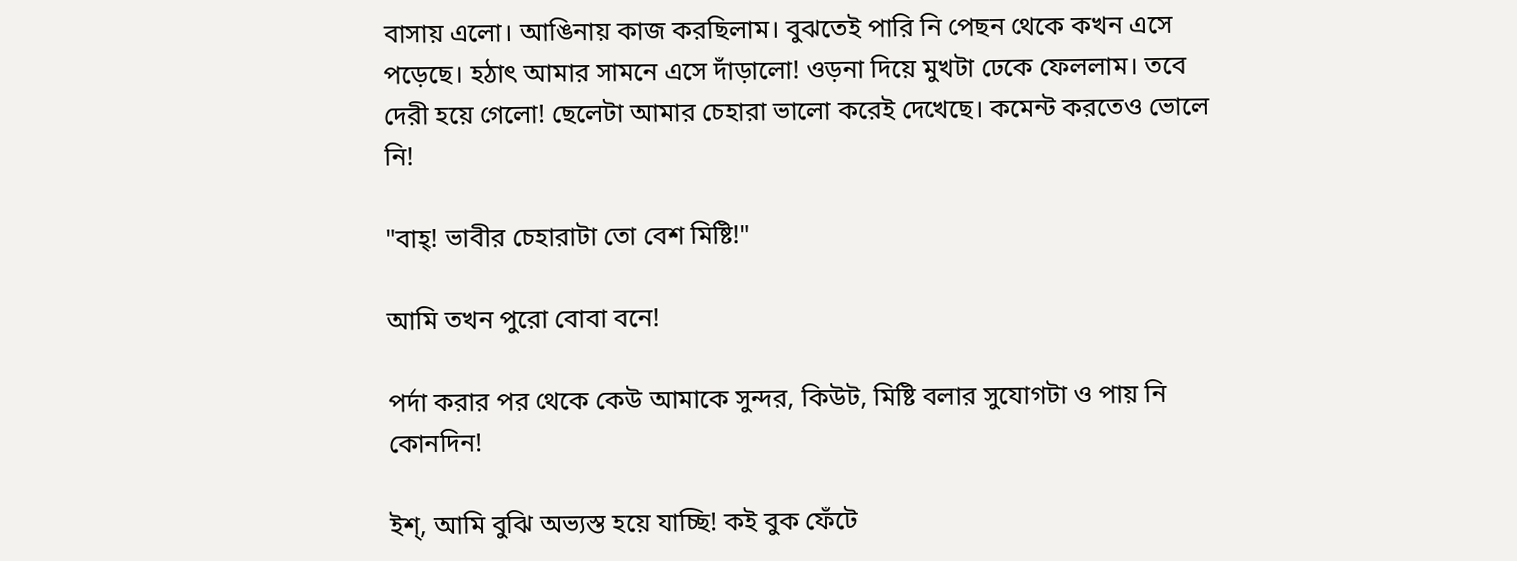বাসায় এলো। আঙিনায় কাজ করছিলাম। বুঝতেই পারি নি পেছন থেকে কখন এসে পড়েছে। হঠাৎ আমার সামনে এসে দাঁড়ালো! ওড়না দিয়ে মুখটা ঢেকে ফেললাম। তবে দেরী হয়ে গেলো! ছেলেটা আমার চেহারা ভালো করেই দেখেছে। কমেন্ট করতেও ভোলে নি!

"বাহ্! ভাবীর চেহারাটা তো বেশ মিষ্টি!"

আমি তখন পুরো বোবা বনে!

পর্দা করার পর থেকে কেউ আমাকে সুন্দর, কিউট, মিষ্টি বলার সুযোগটা ও পায় নি কোনদিন!

ইশ্, আমি বুঝি অভ্যস্ত হয়ে যাচ্ছি! কই বুক ফেঁটে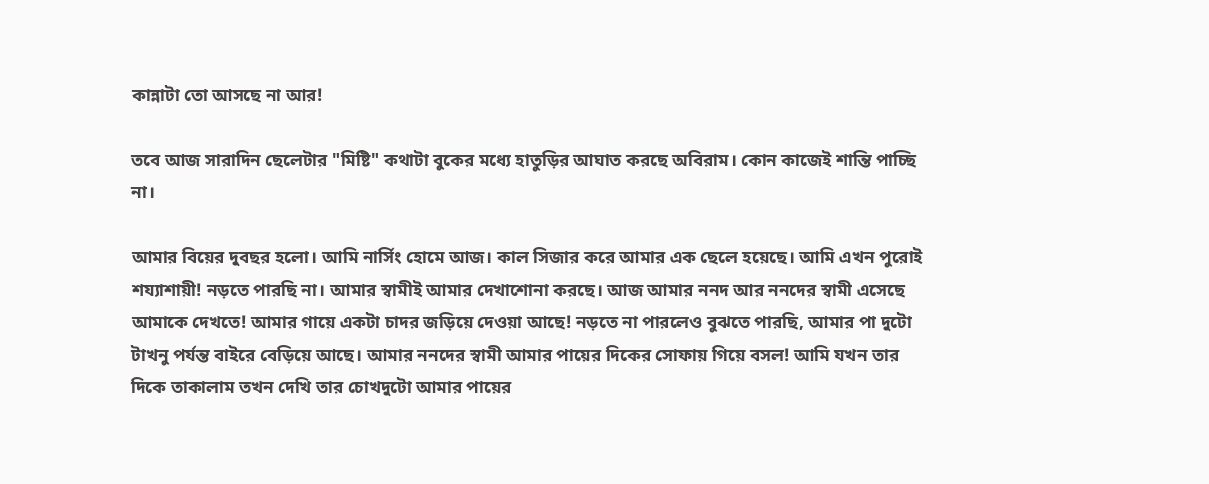কান্নাটা তো আসছে না আর!

তবে আজ সারাদিন ছেলেটার "মিষ্টি" কথাটা বুকের মধ্যে হাতুড়ির আঘাত করছে অবিরাম। কোন কাজেই শান্তি পাচ্ছি না।

আমার বিয়ের দুবছর হলো। আমি নার্সিং হোমে আজ। কাল সিজার করে আমার এক ছেলে হয়েছে। আমি এখন পুরোই শয্যাশায়ী! নড়তে পারছি না। আমার স্বামীই আমার দেখাশোনা করছে। আজ আমার ননদ আর ননদের স্বামী এসেছে আমাকে দেখতে! আমার গায়ে একটা চাদর জড়িয়ে দেওয়া আছে! নড়তে না পারলেও বুঝতে পারছি, আমার পা দুটো টাখনু পর্যন্ত বাইরে বেড়িয়ে আছে। আমার ননদের স্বামী আমার পায়ের দিকের সোফায় গিয়ে বসল! আমি যখন তার দিকে তাকালাম তখন দেখি তার চোখদুটো আমার পায়ের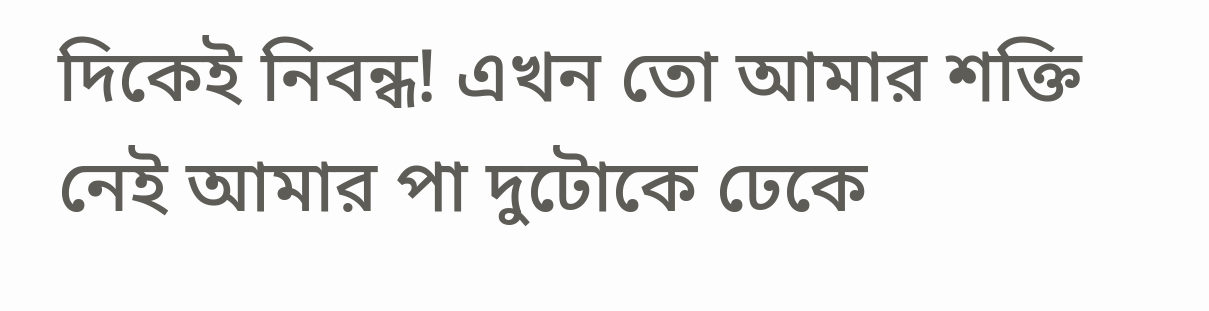দিকেই নিবন্ধ! এখন তো আমার শক্তি নেই আমার পা দুটোকে ঢেকে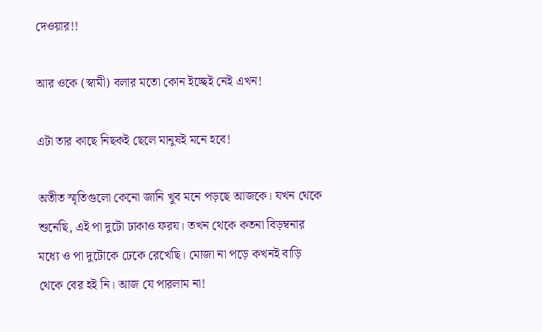দেওয়ার!!

আর ওকে (স্বামী) বলার মতো কোন ইচ্ছেই নেই এখন!

এটা তার কাছে নিছকই ছেলে মানুষই মনে হবে!

অতীত স্মৃতিগুলো কেনো জানি খুব মনে পড়ছে আজকে। যখন থেকে শুনেছি, এই পা দুটো ঢাকাও ফরয। তখন থেকে কতনা বিড়ম্বনার মধ্যে ও পা দুটোকে ঢেকে রেখেছি। মোজা না পড়ে কখনই বাড়ি থেকে বের হই নি। আজ যে পারলাম না!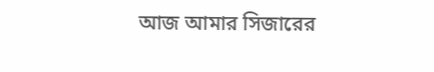আজ আমার সিজারের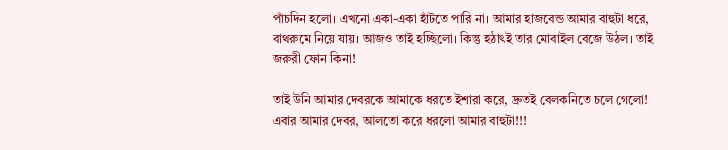পাঁচদিন হলো। এখনো একা-একা হাঁটতে পারি না। আমার হাজবেন্ড আমার বাহুটা ধরে, বাথরুমে নিয়ে যায়। আজও তাই হচ্ছিলো। কিন্তু হঠাৎই তার মোবাইল বেজে উঠল। তাই জরুরী ফোন কিনা!

তাই উনি আমার দেবরকে আমাকে ধরতে ইশারা করে, দ্রুতই বেলকনিতে চলে গেলো! এবার আমার দেবর, আলতো করে ধরলো আমার বাহুটা!!!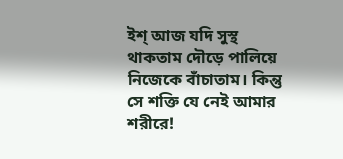ইশ্ আজ যদি সুস্থ থাকতাম দৌড়ে পালিয়ে নিজেকে বাঁচাতাম। কিন্তু সে শক্তি যে নেই আমার শরীরে!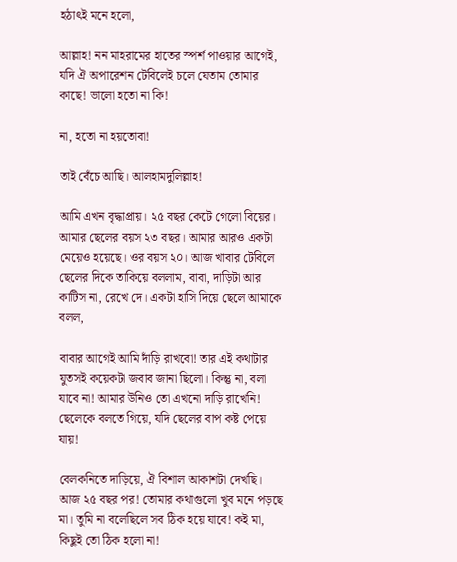হঠাৎই মনে হলো,

আল্লাহ! নন মাহরামের হাতের স্পর্শ পাওয়ার আগেই, যদি ঐ অপারেশন টেবিলেই চলে যেতাম তোমার কাছে! ভালো হতো না কি!

না, হতো না হয়তোবা!

তাই বেঁচে আছি। আলহামদুলিল্লাহ!

আমি এখন বৃদ্ধাপ্রায়। ২৫ বছর কেটে গেলো বিয়ের। আমার ছেলের বয়স ২৩ বছর। আমার আরও একটা মেয়েও হয়েছে। ওর বয়স ২০। আজ খাবার টেবিলে ছেলের দিকে তাকিয়ে বললাম, বাবা, দাড়িটা আর কাটিস না, রেখে দে। একটা হাসি দিয়ে ছেলে আমাকে বলল,

বাবার আগেই আমি দাঁড়ি রাখবো! তার এই কথাটার যুতসই কয়েকটা জবাব জানা ছিলো। কিন্তু না, বলা যাবে না! আমার উনিও তো এখনো দাড়ি রাখেনি! ছেলেকে বলতে গিয়ে, যদি ছেলের বাপ কষ্ট পেয়ে যায়!

বেলকনিতে দাড়িয়ে, ঐ বিশাল আকাশটা দেখছি। আজ ২৫ বছর পর! তোমার কথাগুলো খুব মনে পড়ছে মা। তুমি না বলেছিলে সব ঠিক হয়ে যাবে! কই মা, কিছুই তো ঠিক হলো না!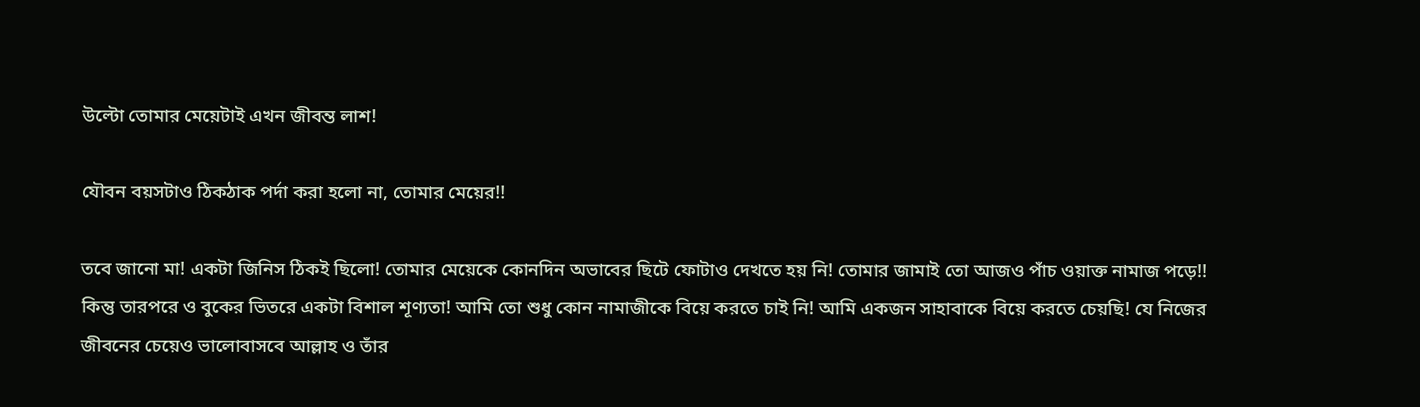উল্টো তোমার মেয়েটাই এখন জীবন্ত লাশ!

যৌবন বয়সটাও ঠিকঠাক পর্দা করা হলো না, তোমার মেয়ের!!

তবে জানো মা! একটা জিনিস ঠিকই ছিলো! তোমার মেয়েকে কোনদিন অভাবের ছিটে ফোটাও দেখতে হয় নি! তোমার জামাই তো আজও পাঁচ ওয়াক্ত নামাজ পড়ে!! কিন্তু তারপরে ও বুকের ভিতরে একটা বিশাল শূণ্যতা! আমি তো শুধু কোন নামাজীকে বিয়ে করতে চাই নি! আমি একজন সাহাবাকে বিয়ে করতে চেয়ছি! যে নিজের জীবনের চেয়েও ভালোবাসবে আল্লাহ ও তাঁর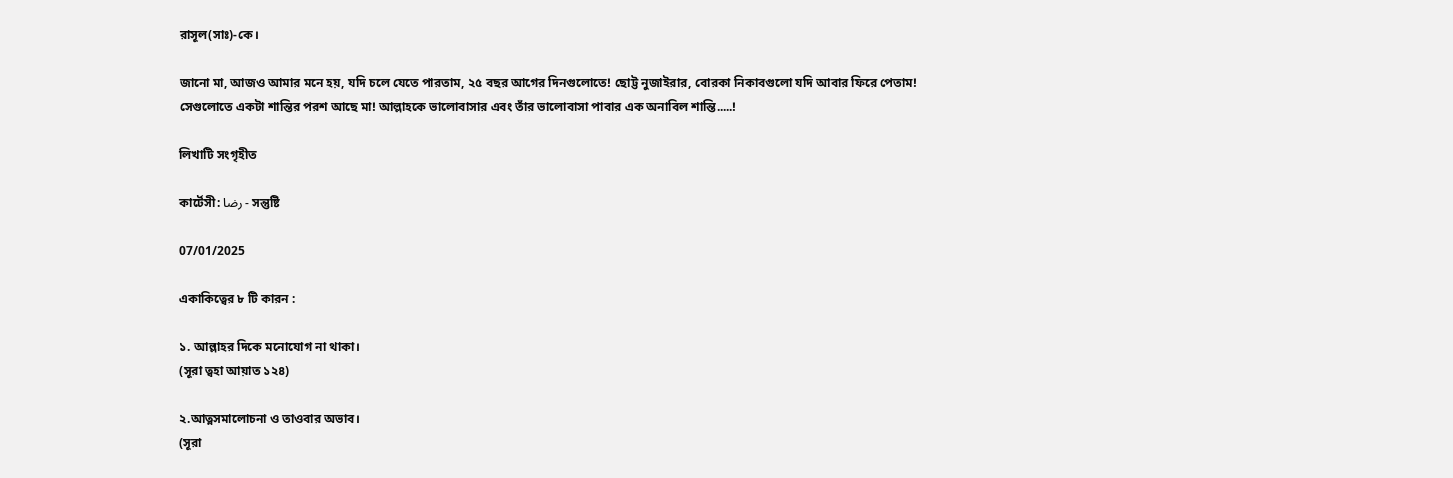রাসূল(সাঃ)-কে।

জানো মা, আজও আমার মনে হয়, যদি চলে যেতে পারতাম, ২৫ বছর আগের দিনগুলোতে! ছোট্ট নুজাইরার, বোরকা নিকাবগুলো যদি আবার ফিরে পেতাম! সেগুলোতে একটা শান্তির পরশ আছে মা! আল্লাহকে ভালোবাসার এবং তাঁর ভালোবাসা পাবার এক অনাবিল শান্তি.....!

লিখাটি সংগৃহীত

কার্টেসী: رضا - সন্তুষ্টি

07/01/2025

একাকিত্বের ৮ টি কারন :

১. আল্লাহর দিকে মনোযোগ না থাকা।
(সূরা ত্বহা আয়াত ১২৪)

২.আত্নসমালোচনা ও তাওবার অভাব।
(সূরা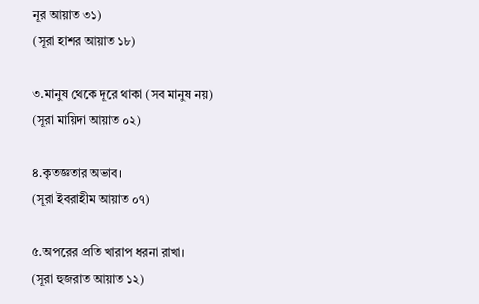নূর আয়াত ৩১)
(সূরা হাশর আয়াত ১৮)

৩.মানুষ থেকে দূরে থাকা (সব মানুষ নয়)
(সূরা মায়িদা আয়াত ০২)

৪.কৃতজ্ঞতার অভাব।
(সূরা ইবরাহীম আয়াত ০৭)

৫.অপরের প্রতি খারাপ ধরনা রাখা।
(সূরা হুজরাত আয়াত ১২)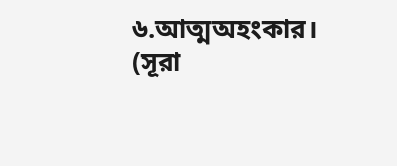৬.আত্মঅহংকার।
(সূরা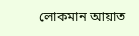লোকমান আয়াত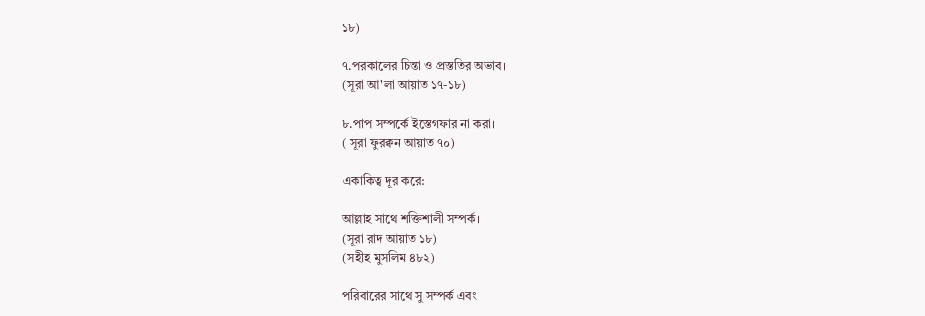১৮)

৭.পরকালের চিন্তা ও প্রস্ততির অভাব।
(সূরা আ'লা আয়াত ১৭-১৮)

৮.পাপ সম্পর্কে ইস্তেগফার না করা।
( সূরা ফুরক্বন আয়াত ৭০)

একাকিত্ব দূর করে:

আল্লাহ সাথে শক্তিশালী সম্পর্ক।
(সূরা রাদ আয়াত ১৮)
(সহীহ মুসলিম ৪৮২)

পরিবারের সাথে সু সম্পর্ক এবং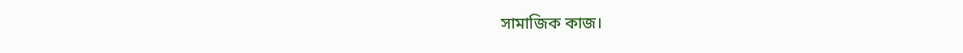সামাজিক কাজ।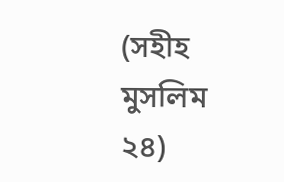(সহীহ মুসলিম ২৪)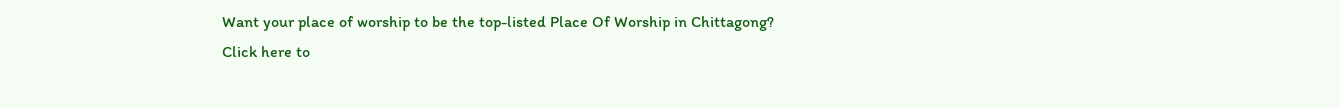Want your place of worship to be the top-listed Place Of Worship in Chittagong?
Click here to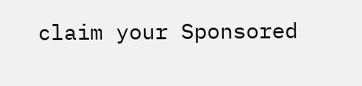claim your Sponsored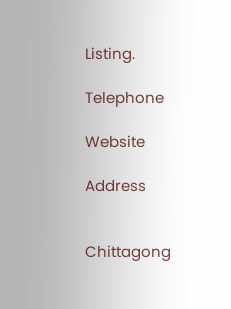Listing.

Telephone

Website

Address


Chittagong